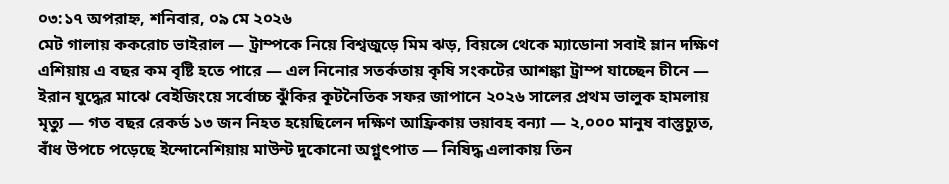০৩:১৭ অপরাহ্ন, শনিবার, ০৯ মে ২০২৬
মেট গালায় ককরোচ ভাইরাল — ট্রাম্পকে নিয়ে বিশ্বজুড়ে মিম ঝড়, বিয়ন্সে থেকে ম্যাডোনা সবাই ম্লান দক্ষিণ এশিয়ায় এ বছর কম বৃষ্টি হতে পারে — এল নিনোর সতর্কতায় কৃষি সংকটের আশঙ্কা ট্রাম্প যাচ্ছেন চীনে — ইরান যুদ্ধের মাঝে বেইজিংয়ে সর্বোচ্চ ঝুঁকির কূটনৈতিক সফর জাপানে ২০২৬ সালের প্রথম ভালুক হামলায় মৃত্যু — গত বছর রেকর্ড ১৩ জন নিহত হয়েছিলেন দক্ষিণ আফ্রিকায় ভয়াবহ বন্যা — ২,০০০ মানুষ বাস্তুচ্যুত, বাঁধ উপচে পড়েছে ইন্দোনেশিয়ায় মাউন্ট দুকোনো অগ্নুৎপাত — নিষিদ্ধ এলাকায় তিন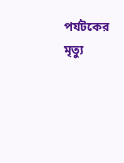পর্যটকের মৃত্যু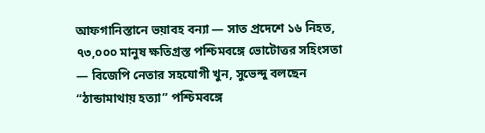আফগানিস্তানে ভয়াবহ বন্যা — সাত প্রদেশে ১৬ নিহত, ৭৩,০০০ মানুষ ক্ষতিগ্রস্ত পশ্চিমবঙ্গে ভোটোত্তর সহিংসতা — বিজেপি নেতার সহযোগী খুন, সুভেন্দু বলছেন “ঠান্ডামাথায় হত্যা” পশ্চিমবঙ্গে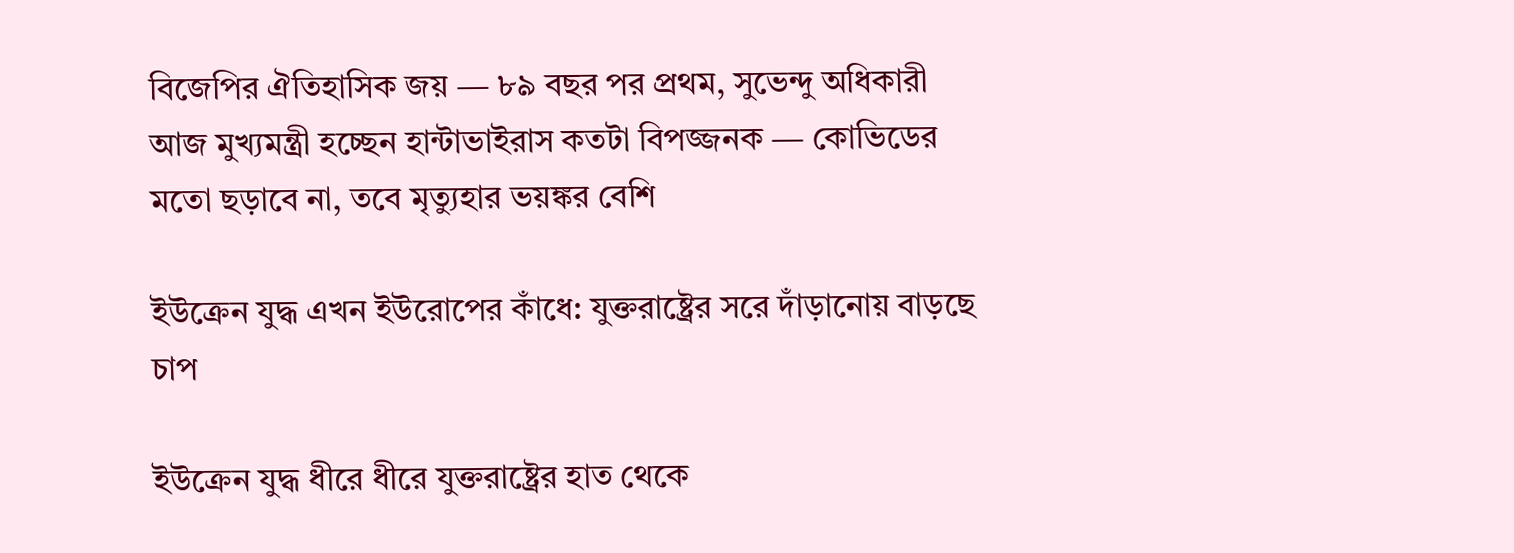বিজেপির ঐতিহাসিক জয় — ৮৯ বছর পর প্রথম, সুভেন্দু অধিকারী আজ মুখ্যমন্ত্রী হচ্ছেন হান্টাভাইরাস কতটা বিপজ্জনক — কোভিডের মতো ছড়াবে না, তবে মৃত্যুহার ভয়ঙ্কর বেশি

ইউক্রেন যুদ্ধ এখন ইউরোপের কাঁধে: যুক্তরাষ্ট্রের সরে দাঁড়ানোয় বাড়ছে চাপ

ইউক্রেন যুদ্ধ ধীরে ধীরে যুক্তরাষ্ট্রের হাত থেকে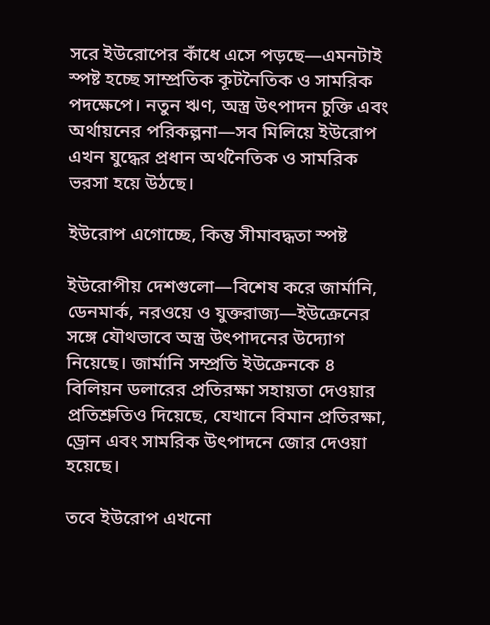সরে ইউরোপের কাঁধে এসে পড়ছে—এমনটাই স্পষ্ট হচ্ছে সাম্প্রতিক কূটনৈতিক ও সামরিক পদক্ষেপে। নতুন ঋণ, অস্ত্র উৎপাদন চুক্তি এবং অর্থায়নের পরিকল্পনা—সব মিলিয়ে ইউরোপ এখন যুদ্ধের প্রধান অর্থনৈতিক ও সামরিক ভরসা হয়ে উঠছে।

ইউরোপ এগোচ্ছে, কিন্তু সীমাবদ্ধতা স্পষ্ট

ইউরোপীয় দেশগুলো—বিশেষ করে জার্মানি, ডেনমার্ক, নরওয়ে ও যুক্তরাজ্য—ইউক্রেনের সঙ্গে যৌথভাবে অস্ত্র উৎপাদনের উদ্যোগ নিয়েছে। জার্মানি সম্প্রতি ইউক্রেনকে ৪ বিলিয়ন ডলারের প্রতিরক্ষা সহায়তা দেওয়ার প্রতিশ্রুতিও দিয়েছে, যেখানে বিমান প্রতিরক্ষা, ড্রোন এবং সামরিক উৎপাদনে জোর দেওয়া হয়েছে।

তবে ইউরোপ এখনো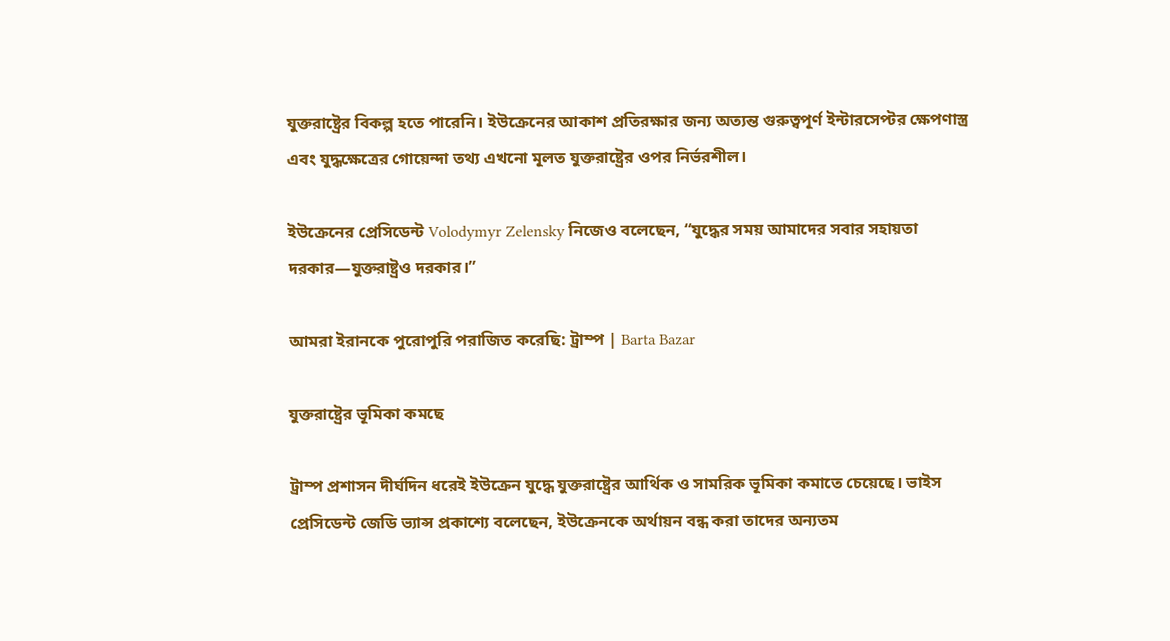যুক্তরাষ্ট্রের বিকল্প হতে পারেনি। ইউক্রেনের আকাশ প্রতিরক্ষার জন্য অত্যন্ত গুরুত্বপূর্ণ ইন্টারসেপ্টর ক্ষেপণাস্ত্র এবং যুদ্ধক্ষেত্রের গোয়েন্দা তথ্য এখনো মূলত যুক্তরাষ্ট্রের ওপর নির্ভরশীল।

ইউক্রেনের প্রেসিডেন্ট Volodymyr Zelensky নিজেও বলেছেন, “যুদ্ধের সময় আমাদের সবার সহায়তা দরকার—যুক্তরাষ্ট্রও দরকার।”

আমরা ইরানকে পুরোপুরি পরাজিত করেছি: ট্রাম্প | Barta Bazar

যুক্তরাষ্ট্রের ভূমিকা কমছে

ট্রাম্প প্রশাসন দীর্ঘদিন ধরেই ইউক্রেন যুদ্ধে যুক্তরাষ্ট্রের আর্থিক ও সামরিক ভূমিকা কমাতে চেয়েছে। ভাইস প্রেসিডেন্ট জেডি ভ্যান্স প্রকাশ্যে বলেছেন, ইউক্রেনকে অর্থায়ন বন্ধ করা তাদের অন্যতম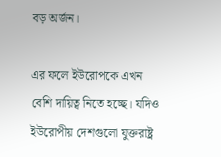বড় অর্জন।

এর ফলে ইউরোপকে এখন বেশি দায়িত্ব নিতে হচ্ছে। যদিও ইউরোপীয় দেশগুলো যুক্তরাষ্ট্র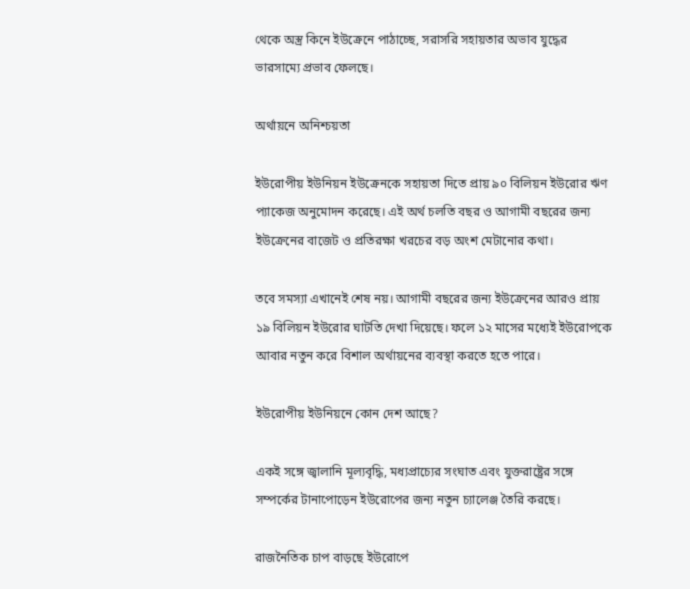থেকে অস্ত্র কিনে ইউক্রেনে পাঠাচ্ছে, সরাসরি সহায়তার অভাব যুদ্ধের ভারসাম্যে প্রভাব ফেলছে।

অর্থায়নে অনিশ্চয়তা

ইউরোপীয় ইউনিয়ন ইউক্রেনকে সহায়তা দিতে প্রায় ৯০ বিলিয়ন ইউরোর ঋণ প্যাকেজ অনুমোদন করেছে। এই অর্থ চলতি বছর ও আগামী বছরের জন্য ইউক্রেনের বাজেট ও প্রতিরক্ষা খরচের বড় অংশ মেটানোর কথা।

তবে সমস্যা এখানেই শেষ নয়। আগামী বছরের জন্য ইউক্রেনের আরও প্রায় ১৯ বিলিয়ন ইউরোর ঘাটতি দেখা দিয়েছে। ফলে ১২ মাসের মধ্যেই ইউরোপকে আবার নতুন করে বিশাল অর্থায়নের ব্যবস্থা করতে হতে পারে।

ইউরোপীয় ইউনিয়নে কোন দেশ আছে?

একই সঙ্গে জ্বালানি মূল্যবৃদ্ধি, মধ্যপ্রাচ্যের সংঘাত এবং যুক্তরাষ্ট্রের সঙ্গে সম্পর্কের টানাপোড়েন ইউরোপের জন্য নতুন চ্যালেঞ্জ তৈরি করছে।

রাজনৈতিক চাপ বাড়ছে ইউরোপে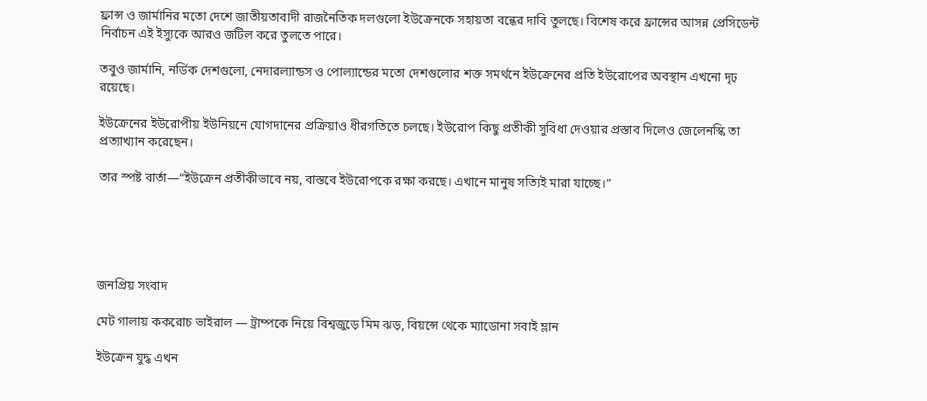ফ্রান্স ও জার্মানির মতো দেশে জাতীয়তাবাদী রাজনৈতিক দলগুলো ইউক্রেনকে সহায়তা বন্ধের দাবি তুলছে। বিশেষ করে ফ্রান্সের আসন্ন প্রেসিডেন্ট নির্বাচন এই ইস্যুকে আরও জটিল করে তুলতে পারে।

তবুও জার্মানি, নর্ডিক দেশগুলো, নেদারল্যান্ডস ও পোল্যান্ডের মতো দেশগুলোর শক্ত সমর্থনে ইউক্রেনের প্রতি ইউরোপের অবস্থান এখনো দৃঢ় রয়েছে।

ইউক্রেনের ইউরোপীয় ইউনিয়নে যোগদানের প্রক্রিয়াও ধীরগতিতে চলছে। ইউরোপ কিছু প্রতীকী সুবিধা দেওয়ার প্রস্তাব দিলেও জেলেনস্কি তা প্রত্যাখ্যান করেছেন।

তার স্পষ্ট বার্তা—“ইউক্রেন প্রতীকীভাবে নয়, বাস্তবে ইউরোপকে রক্ষা করছে। এখানে মানুষ সত্যিই মারা যাচ্ছে।”





জনপ্রিয় সংবাদ

মেট গালায় ককরোচ ভাইরাল — ট্রাম্পকে নিয়ে বিশ্বজুড়ে মিম ঝড়, বিয়ন্সে থেকে ম্যাডোনা সবাই ম্লান

ইউক্রেন যুদ্ধ এখন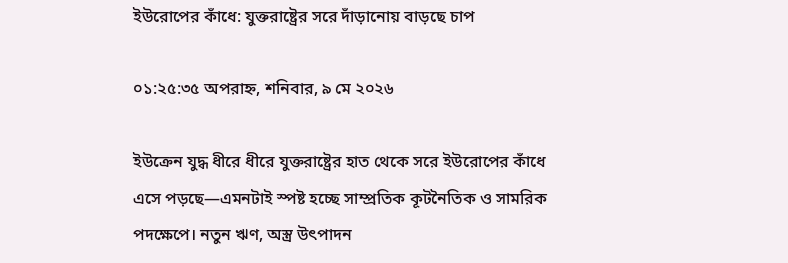ইউরোপের কাঁধে: যুক্তরাষ্ট্রের সরে দাঁড়ানোয় বাড়ছে চাপ

০১:২৫:৩৫ অপরাহ্ন, শনিবার, ৯ মে ২০২৬

ইউক্রেন যুদ্ধ ধীরে ধীরে যুক্তরাষ্ট্রের হাত থেকে সরে ইউরোপের কাঁধে এসে পড়ছে—এমনটাই স্পষ্ট হচ্ছে সাম্প্রতিক কূটনৈতিক ও সামরিক পদক্ষেপে। নতুন ঋণ, অস্ত্র উৎপাদন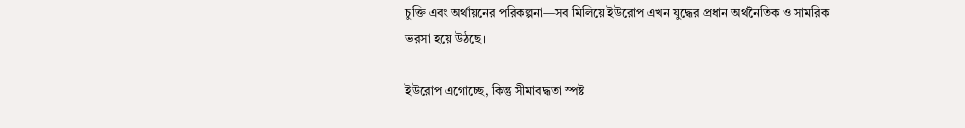চুক্তি এবং অর্থায়নের পরিকল্পনা—সব মিলিয়ে ইউরোপ এখন যুদ্ধের প্রধান অর্থনৈতিক ও সামরিক ভরসা হয়ে উঠছে।

ইউরোপ এগোচ্ছে, কিন্তু সীমাবদ্ধতা স্পষ্ট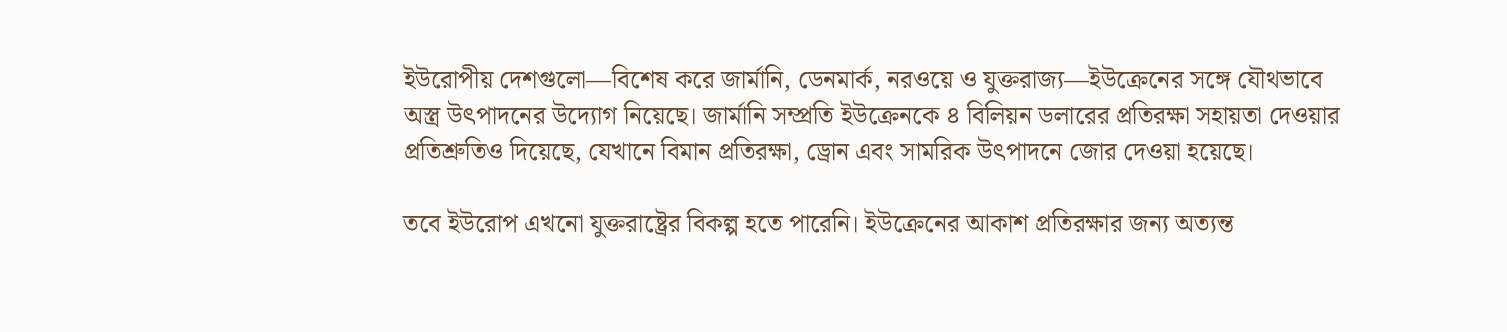ইউরোপীয় দেশগুলো—বিশেষ করে জার্মানি, ডেনমার্ক, নরওয়ে ও যুক্তরাজ্য—ইউক্রেনের সঙ্গে যৌথভাবে অস্ত্র উৎপাদনের উদ্যোগ নিয়েছে। জার্মানি সম্প্রতি ইউক্রেনকে ৪ বিলিয়ন ডলারের প্রতিরক্ষা সহায়তা দেওয়ার প্রতিশ্রুতিও দিয়েছে, যেখানে বিমান প্রতিরক্ষা, ড্রোন এবং সামরিক উৎপাদনে জোর দেওয়া হয়েছে।

তবে ইউরোপ এখনো যুক্তরাষ্ট্রের বিকল্প হতে পারেনি। ইউক্রেনের আকাশ প্রতিরক্ষার জন্য অত্যন্ত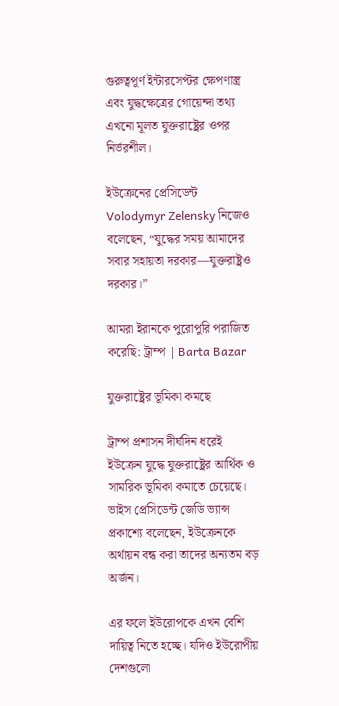গুরুত্বপূর্ণ ইন্টারসেপ্টর ক্ষেপণাস্ত্র এবং যুদ্ধক্ষেত্রের গোয়েন্দা তথ্য এখনো মূলত যুক্তরাষ্ট্রের ওপর নির্ভরশীল।

ইউক্রেনের প্রেসিডেন্ট Volodymyr Zelensky নিজেও বলেছেন, “যুদ্ধের সময় আমাদের সবার সহায়তা দরকার—যুক্তরাষ্ট্রও দরকার।”

আমরা ইরানকে পুরোপুরি পরাজিত করেছি: ট্রাম্প | Barta Bazar

যুক্তরাষ্ট্রের ভূমিকা কমছে

ট্রাম্প প্রশাসন দীর্ঘদিন ধরেই ইউক্রেন যুদ্ধে যুক্তরাষ্ট্রের আর্থিক ও সামরিক ভূমিকা কমাতে চেয়েছে। ভাইস প্রেসিডেন্ট জেডি ভ্যান্স প্রকাশ্যে বলেছেন, ইউক্রেনকে অর্থায়ন বন্ধ করা তাদের অন্যতম বড় অর্জন।

এর ফলে ইউরোপকে এখন বেশি দায়িত্ব নিতে হচ্ছে। যদিও ইউরোপীয় দেশগুলো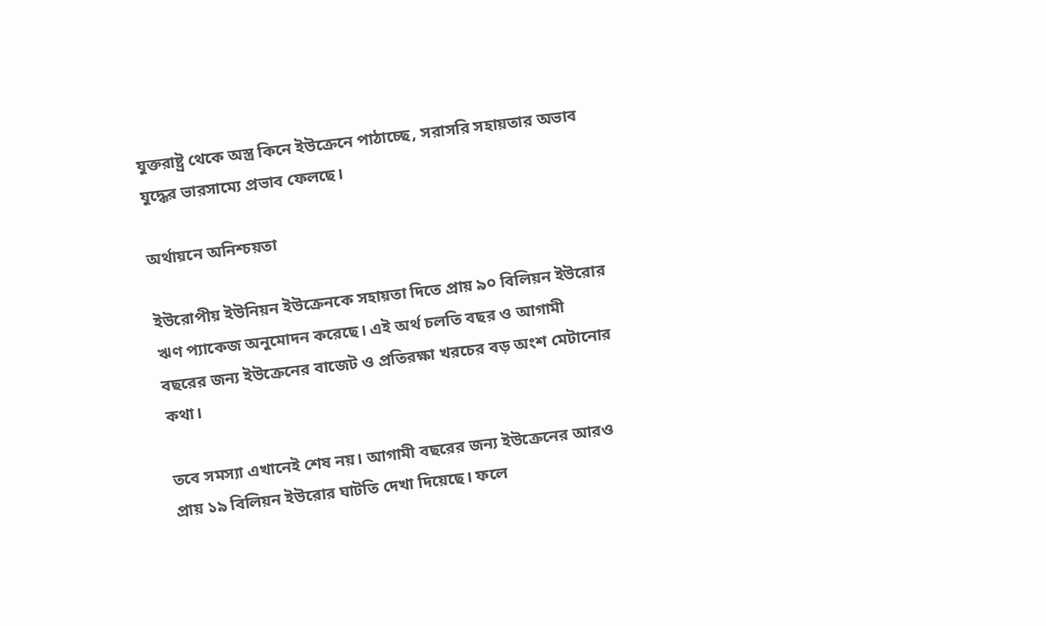যুক্তরাষ্ট্র থেকে অস্ত্র কিনে ইউক্রেনে পাঠাচ্ছে, সরাসরি সহায়তার অভাব যুদ্ধের ভারসাম্যে প্রভাব ফেলছে।

অর্থায়নে অনিশ্চয়তা

ইউরোপীয় ইউনিয়ন ইউক্রেনকে সহায়তা দিতে প্রায় ৯০ বিলিয়ন ইউরোর ঋণ প্যাকেজ অনুমোদন করেছে। এই অর্থ চলতি বছর ও আগামী বছরের জন্য ইউক্রেনের বাজেট ও প্রতিরক্ষা খরচের বড় অংশ মেটানোর কথা।

তবে সমস্যা এখানেই শেষ নয়। আগামী বছরের জন্য ইউক্রেনের আরও প্রায় ১৯ বিলিয়ন ইউরোর ঘাটতি দেখা দিয়েছে। ফলে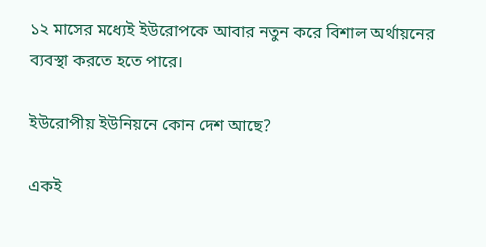১২ মাসের মধ্যেই ইউরোপকে আবার নতুন করে বিশাল অর্থায়নের ব্যবস্থা করতে হতে পারে।

ইউরোপীয় ইউনিয়নে কোন দেশ আছে?

একই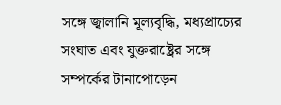সঙ্গে জ্বালানি মূল্যবৃদ্ধি, মধ্যপ্রাচ্যের সংঘাত এবং যুক্তরাষ্ট্রের সঙ্গে সম্পর্কের টানাপোড়েন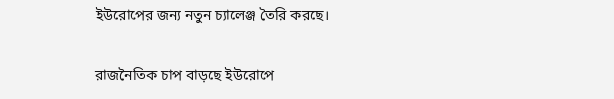ইউরোপের জন্য নতুন চ্যালেঞ্জ তৈরি করছে।

রাজনৈতিক চাপ বাড়ছে ইউরোপে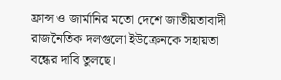ফ্রান্স ও জার্মানির মতো দেশে জাতীয়তাবাদী রাজনৈতিক দলগুলো ইউক্রেনকে সহায়তা বন্ধের দাবি তুলছে।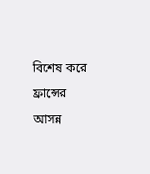বিশেষ করে ফ্রান্সের আসন্ন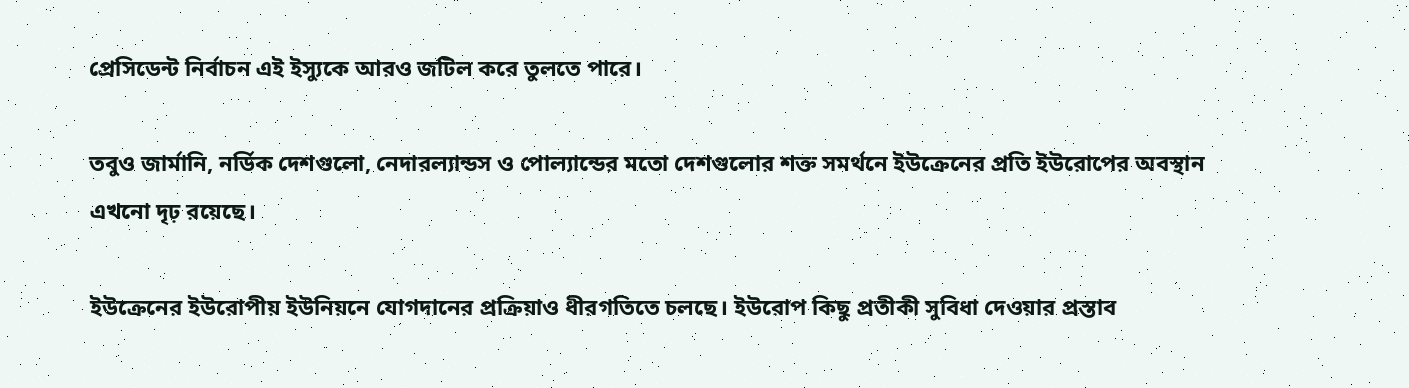প্রেসিডেন্ট নির্বাচন এই ইস্যুকে আরও জটিল করে তুলতে পারে।

তবুও জার্মানি, নর্ডিক দেশগুলো, নেদারল্যান্ডস ও পোল্যান্ডের মতো দেশগুলোর শক্ত সমর্থনে ইউক্রেনের প্রতি ইউরোপের অবস্থান এখনো দৃঢ় রয়েছে।

ইউক্রেনের ইউরোপীয় ইউনিয়নে যোগদানের প্রক্রিয়াও ধীরগতিতে চলছে। ইউরোপ কিছু প্রতীকী সুবিধা দেওয়ার প্রস্তাব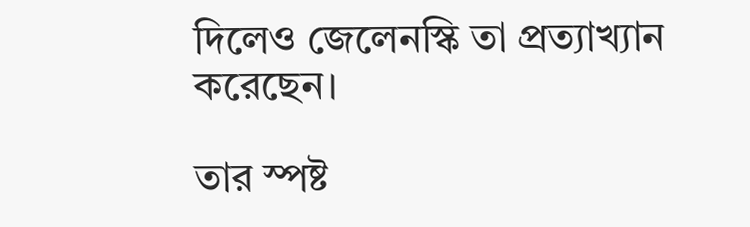দিলেও জেলেনস্কি তা প্রত্যাখ্যান করেছেন।

তার স্পষ্ট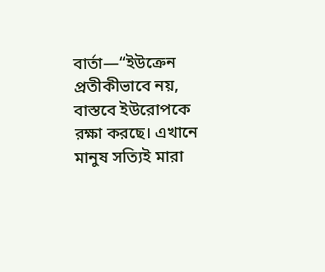বার্তা—“ইউক্রেন প্রতীকীভাবে নয়, বাস্তবে ইউরোপকে রক্ষা করছে। এখানে মানুষ সত্যিই মারা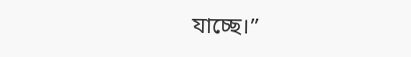যাচ্ছে।”